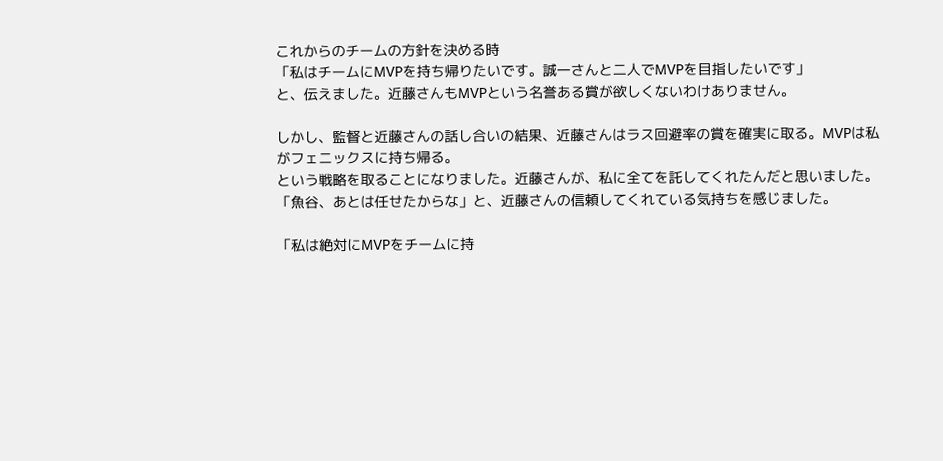これからのチームの方針を決める時
「私はチームにMVPを持ち帰りたいです。誠一さんと二人でMVPを目指したいです」
と、伝えました。近藤さんもMVPという名誉ある賞が欲しくないわけありません。

しかし、監督と近藤さんの話し合いの結果、近藤さんはラス回避率の賞を確実に取る。MVPは私がフェニックスに持ち帰る。
という戦略を取ることになりました。近藤さんが、私に全てを託してくれたんだと思いました。
「魚谷、あとは任せたからな」と、近藤さんの信頼してくれている気持ちを感じました。

「私は絶対にMVPをチームに持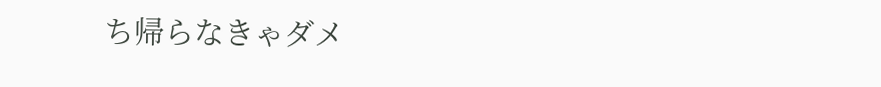ち帰らなきゃダメ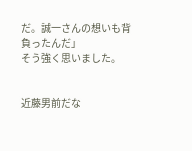だ。誠一さんの想いも背負ったんだ」
そう強く思いました。


近藤男前だな